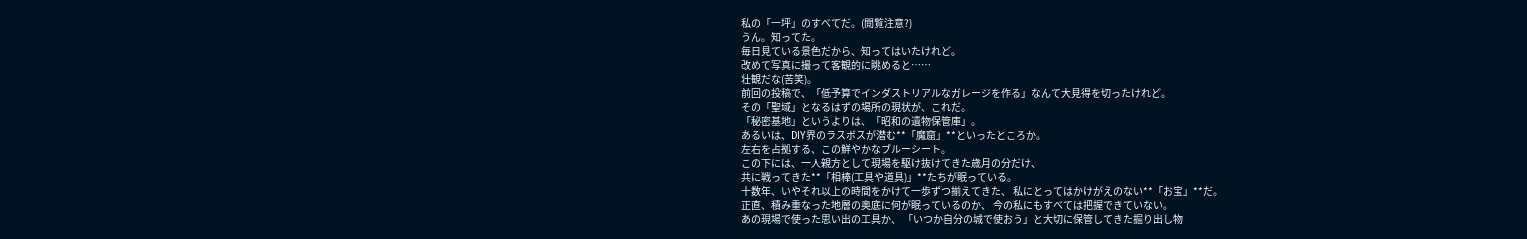私の「一坪」のすべてだ。(閲覧注意?)
うん。知ってた。
毎日見ている景色だから、知ってはいたけれど。
改めて写真に撮って客観的に眺めると……
壮観だな(苦笑)。
前回の投稿で、「低予算でインダストリアルなガレージを作る」なんて大見得を切ったけれど。
その「聖域」となるはずの場所の現状が、これだ。
「秘密基地」というよりは、「昭和の遺物保管庫」。
あるいは、DIY界のラスボスが潜む**「魔窟」**といったところか。
左右を占拠する、この鮮やかなブルーシート。
この下には、一人親方として現場を駆け抜けてきた歳月の分だけ、
共に戦ってきた**「相棒(工具や道具)」**たちが眠っている。
十数年、いやそれ以上の時間をかけて一歩ずつ揃えてきた、 私にとってはかけがえのない**「お宝」**だ。
正直、積み重なった地層の奥底に何が眠っているのか、 今の私にもすべては把握できていない。
あの現場で使った思い出の工具か、 「いつか自分の城で使おう」と大切に保管してきた掘り出し物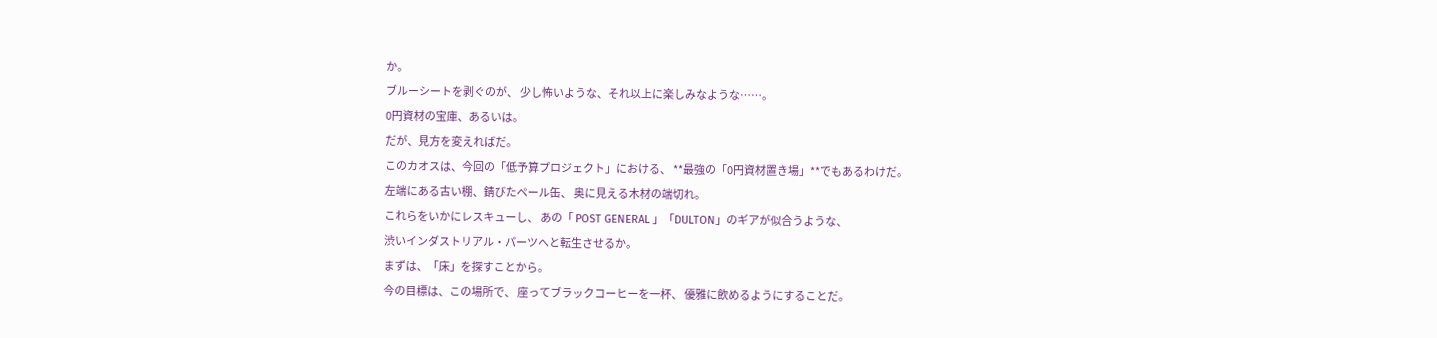か。
ブルーシートを剥ぐのが、 少し怖いような、それ以上に楽しみなような……。
0円資材の宝庫、あるいは。
だが、見方を変えればだ。
このカオスは、今回の「低予算プロジェクト」における、 **最強の「0円資材置き場」**でもあるわけだ。
左端にある古い棚、錆びたペール缶、 奥に見える木材の端切れ。
これらをいかにレスキューし、 あの「 POST GENERAL 」「DULTON」のギアが似合うような、
渋いインダストリアル・パーツへと転生させるか。
まずは、「床」を探すことから。
今の目標は、この場所で、 座ってブラックコーヒーを一杯、 優雅に飲めるようにすることだ。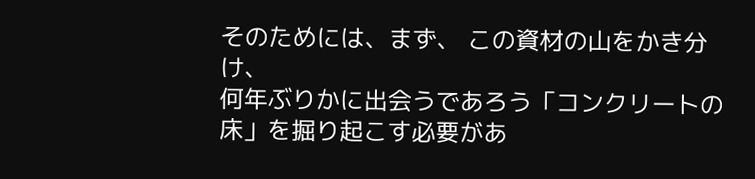そのためには、まず、 この資材の山をかき分け、
何年ぶりかに出会うであろう「コンクリートの床」を掘り起こす必要があ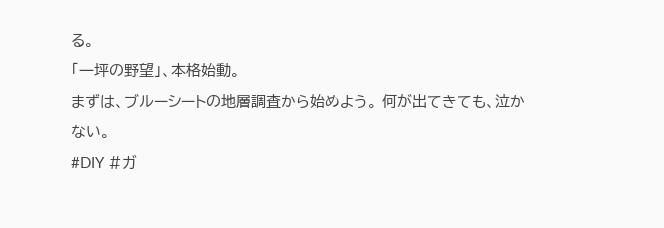る。
「一坪の野望」、本格始動。
まずは、ブルーシートの地層調査から始めよう。 何が出てきても、泣かない。
#DIY #ガ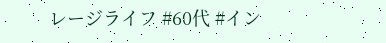レージライフ #60代 #イン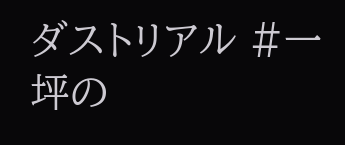ダストリアル #一坪の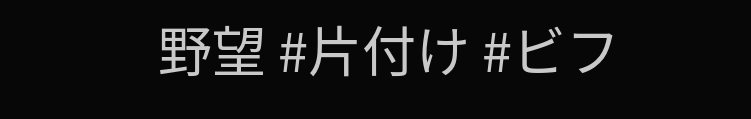野望 #片付け #ビフ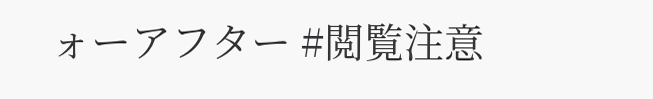ォーアフター #閲覧注意